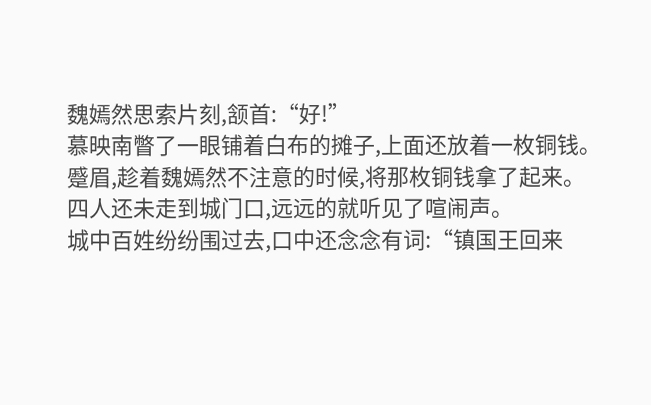魏嫣然思索片刻,颔首:“好!”
慕映南瞥了一眼铺着白布的摊子,上面还放着一枚铜钱。
蹙眉,趁着魏嫣然不注意的时候,将那枚铜钱拿了起来。
四人还未走到城门口,远远的就听见了喧闹声。
城中百姓纷纷围过去,口中还念念有词:“镇国王回来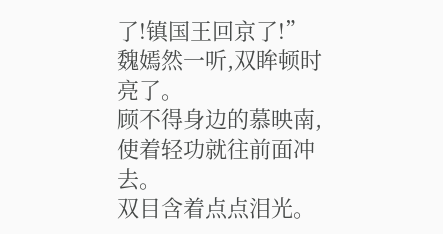了!镇国王回京了!”
魏嫣然一听,双眸顿时亮了。
顾不得身边的慕映南,使着轻功就往前面冲去。
双目含着点点泪光。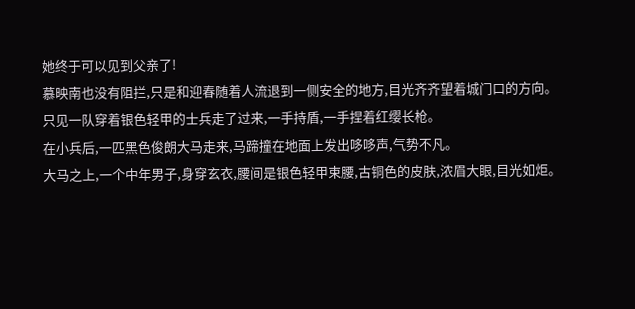她终于可以见到父亲了!
慕映南也没有阻拦,只是和迎春随着人流退到一侧安全的地方,目光齐齐望着城门口的方向。
只见一队穿着银色轻甲的士兵走了过来,一手持盾,一手捏着红缨长枪。
在小兵后,一匹黑色俊朗大马走来,马蹄撞在地面上发出哆哆声,气势不凡。
大马之上,一个中年男子,身穿玄衣,腰间是银色轻甲束腰,古铜色的皮肤,浓眉大眼,目光如炬。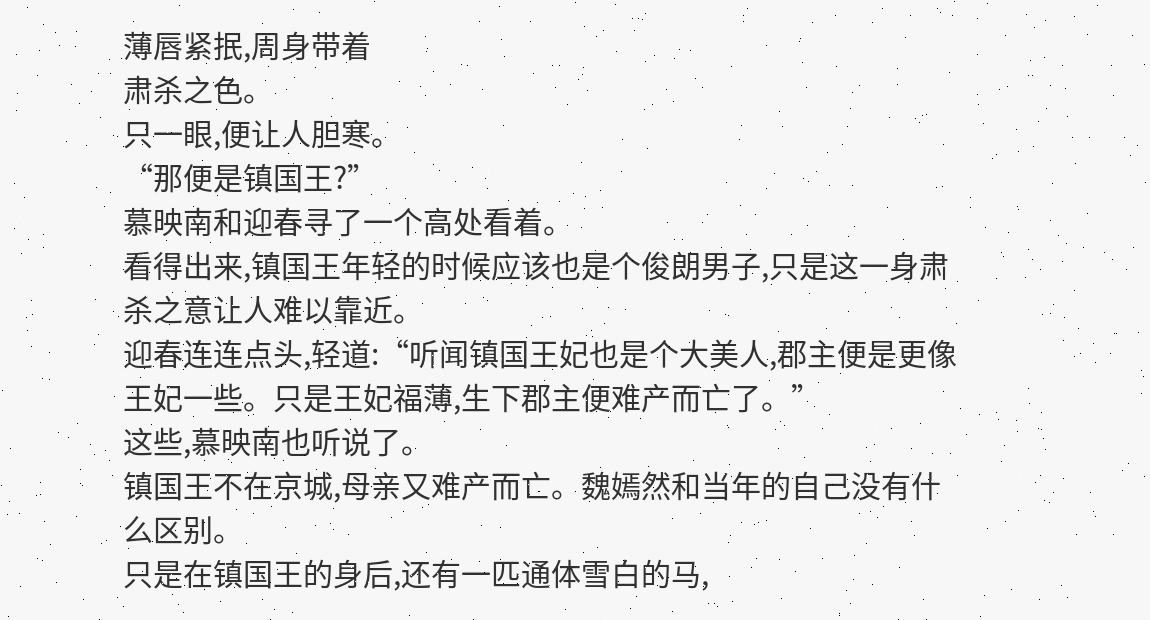薄唇紧抿,周身带着
肃杀之色。
只一眼,便让人胆寒。
“那便是镇国王?”
慕映南和迎春寻了一个高处看着。
看得出来,镇国王年轻的时候应该也是个俊朗男子,只是这一身肃杀之意让人难以靠近。
迎春连连点头,轻道:“听闻镇国王妃也是个大美人,郡主便是更像王妃一些。只是王妃福薄,生下郡主便难产而亡了。”
这些,慕映南也听说了。
镇国王不在京城,母亲又难产而亡。魏嫣然和当年的自己没有什么区别。
只是在镇国王的身后,还有一匹通体雪白的马,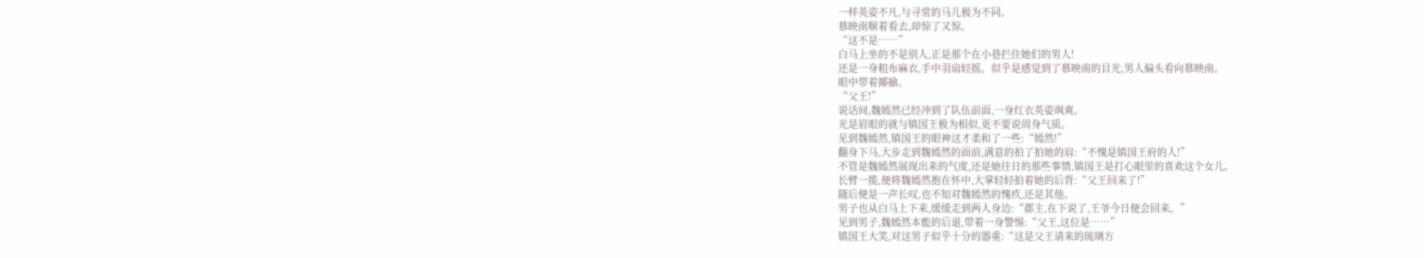一样英姿不凡,与寻常的马儿极为不同。
慕映南顺着看去,却惊了又惊。
“这不是……”
白马上坐的不是别人,正是那个在小巷拦住她们的男人!
还是一身粗布麻衣,手中羽扇轻摇。似乎是感觉到了慕映南的目光,男人偏头看向慕映南。
眼中带着揶揄。
“父王!”
说话间,魏嫣然已经冲到了队伍前面,一身红衣英姿飒爽。
光是眉眼的就与镇国王极为相似,更不要说周身气质。
见到魏嫣然,镇国王的眼神这才柔和了一些:“嫣然!”
翻身下马,大步走到魏嫣然的面前,满意的拍了拍她的肩:“不愧是镇国王府的人!”
不管是魏嫣然展现出来的气度,还是她往日的那些事情,镇国王是打心眼里的喜欢这个女儿。
长臂一揽,便将魏嫣然抱在怀中,大掌轻轻拍着她的后背:“父王回来了!”
随后便是一声长叹,也不知对魏嫣然的愧疚,还是其他。
男子也从白马上下来,缓缓走到两人身边:“郡主,在下说了,王爷今日便会回来。”
见到男子,魏嫣然本能的后退,带着一身警惕:“父王,这位是……”
镇国王大笑,对这男子似乎十分的器重:“这是父王请来的琉璃方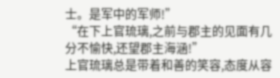士。是军中的军师!”
“在下上官琉璃,之前与郡主的见面有几分不愉快,还望郡主海涵!”
上官琉璃总是带着和善的笑容,态度从容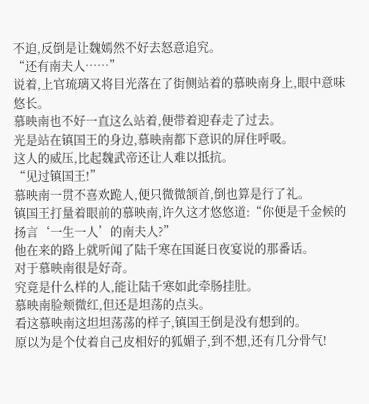不迫,反倒是让魏嫣然不好去怒意追究。
“还有南夫人……”
说着,上官琉璃又将目光落在了街侧站着的慕映南身上,眼中意味悠长。
慕映南也不好一直这么站着,便带着迎春走了过去。
光是站在镇国王的身边,慕映南都下意识的屏住呼吸。
这人的威压,比起魏武帝还让人难以抵抗。
“见过镇国王!”
慕映南一贯不喜欢跪人,便只微微颔首,倒也算是行了礼。
镇国王打量着眼前的慕映南,许久这才悠悠道:“你便是千金候的扬言‘一生一人’的南夫人?”
他在来的路上就听闻了陆千寒在国诞日夜宴说的那番话。
对于慕映南很是好奇。
究竟是什么样的人,能让陆千寒如此牵肠挂肚。
慕映南脸颊微红,但还是坦荡的点头。
看这慕映南这坦坦荡荡的样子,镇国王倒是没有想到的。
原以为是个仗着自己皮相好的狐媚子,到不想,还有几分骨气!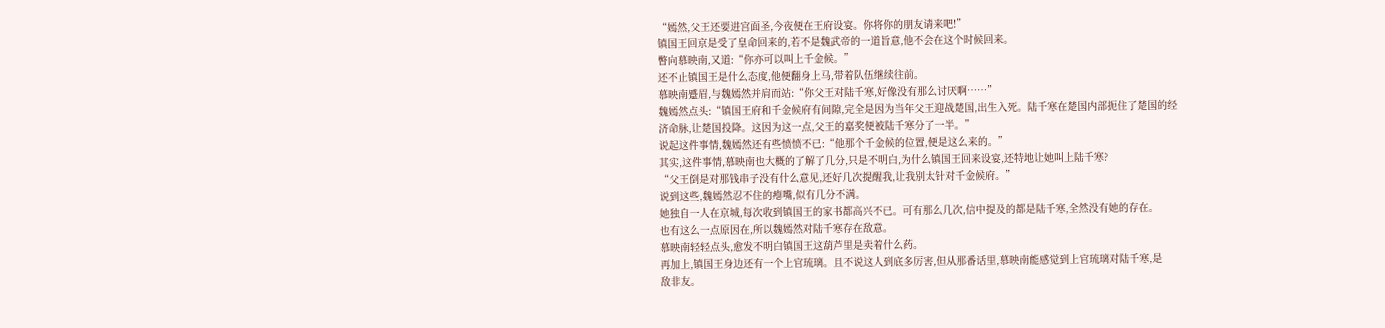“嫣然,父王还要进宫面圣,今夜便在王府设宴。你将你的朋友请来吧!”
镇国王回京是受了皇命回来的,若不是魏武帝的一道旨意,他不会在这个时候回来。
瞥向慕映南,又道:“你亦可以叫上千金候。”
还不止镇国王是什么态度,他便翻身上马,带着队伍继续往前。
慕映南蹙眉,与魏嫣然并肩而站:“你父王对陆千寒,好像没有那么讨厌啊……”
魏嫣然点头:“镇国王府和千金候府有间隙,完全是因为当年父王迎战楚国,出生入死。陆千寒在楚国内部扼住了楚国的经
济命脉,让楚国投降。这因为这一点,父王的嘉奖便被陆千寒分了一半。”
说起这件事情,魏嫣然还有些愤愤不已:“他那个千金候的位置,便是这么来的。”
其实,这件事情,慕映南也大概的了解了几分,只是不明白,为什么镇国王回来设宴,还特地让她叫上陆千寒?
“父王倒是对那钱串子没有什么意见,还好几次提醒我,让我别太针对千金候府。”
说到这些,魏嫣然忍不住的瘪嘴,似有几分不满。
她独自一人在京城,每次收到镇国王的家书都高兴不已。可有那么几次,信中提及的都是陆千寒,全然没有她的存在。
也有这么一点原因在,所以魏嫣然对陆千寒存在敌意。
慕映南轻轻点头,愈发不明白镇国王这葫芦里是卖着什么药。
再加上,镇国王身边还有一个上官琉璃。且不说这人到底多厉害,但从那番话里,慕映南能感觉到上官琉璃对陆千寒,是
敌非友。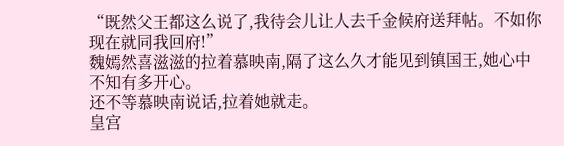“既然父王都这么说了,我待会儿让人去千金候府送拜帖。不如你现在就同我回府!”
魏嫣然喜滋滋的拉着慕映南,隔了这么久才能见到镇国王,她心中不知有多开心。
还不等慕映南说话,拉着她就走。
皇宫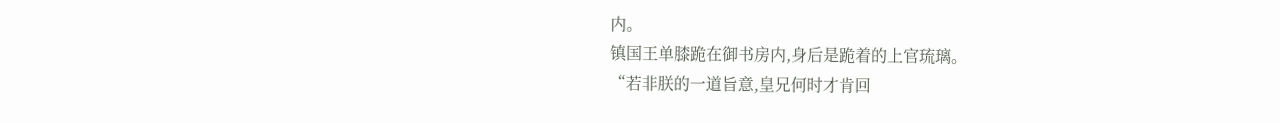内。
镇国王单膝跪在御书房内,身后是跪着的上官琉璃。
“若非朕的一道旨意,皇兄何时才肯回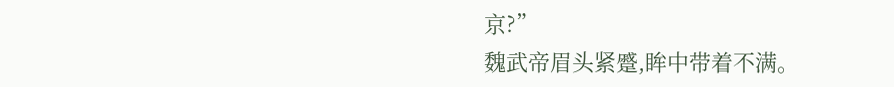京?”
魏武帝眉头紧蹙,眸中带着不满。